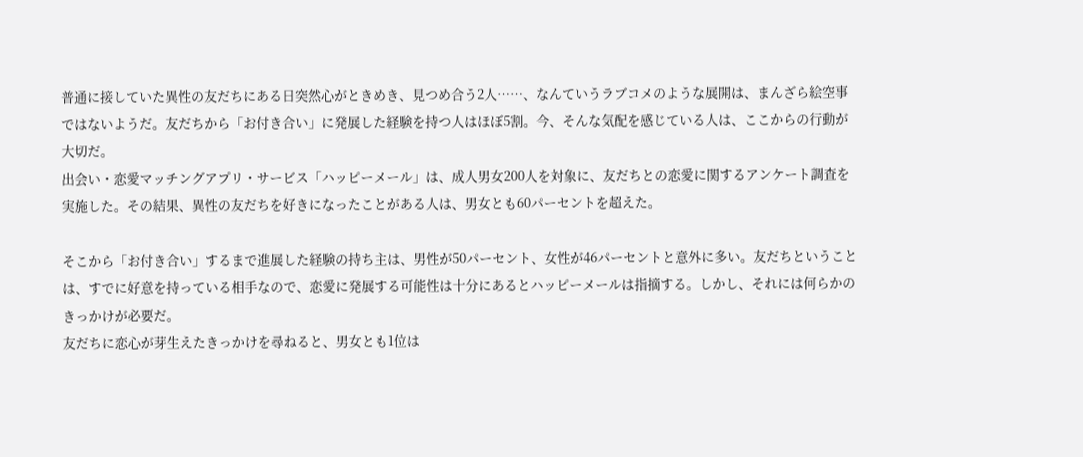普通に接していた異性の友だちにある日突然心がときめき、見つめ合う2人……、なんていうラブコメのような展開は、まんざら絵空事ではないようだ。友だちから「お付き合い」に発展した経験を持つ人はほぼ5割。今、そんな気配を感じている人は、ここからの行動が大切だ。
出会い・恋愛マッチングアプリ・サービス「ハッピーメール」は、成人男女200人を対象に、友だちとの恋愛に関するアンケート調査を実施した。その結果、異性の友だちを好きになったことがある人は、男女とも60パーセントを超えた。

そこから「お付き合い」するまで進展した経験の持ち主は、男性が50パーセント、女性が46パーセントと意外に多い。友だちということは、すでに好意を持っている相手なので、恋愛に発展する可能性は十分にあるとハッピーメールは指摘する。しかし、それには何らかのきっかけが必要だ。
友だちに恋心が芽生えたきっかけを尋ねると、男女とも1位は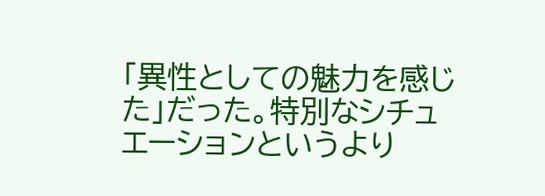「異性としての魅力を感じた」だった。特別なシチュエーションというより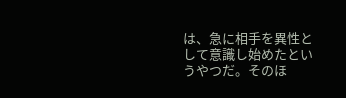は、急に相手を異性として意識し始めたというやつだ。そのほ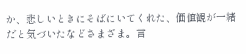か、悲しいときにそばにいてくれた、価値観が一緒だと気づいたなどさまざま。言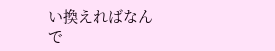い換えればなんで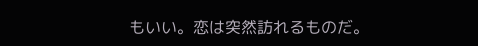もいい。恋は突然訪れるものだ。